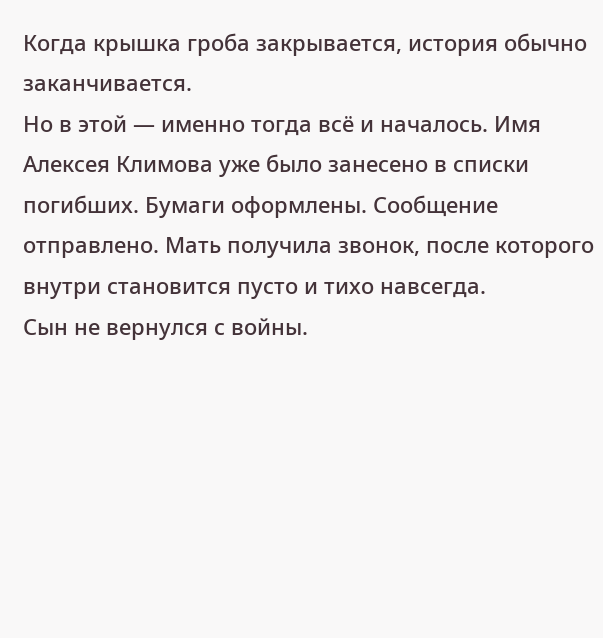Когда крышка гроба закрывается, история обычно заканчивается.
Но в этой — именно тогда всё и началось. Имя Алексея Климова уже было занесено в списки погибших. Бумаги оформлены. Сообщение отправлено. Мать получила звонок, после которого внутри становится пусто и тихо навсегда.
Сын не вернулся с войны.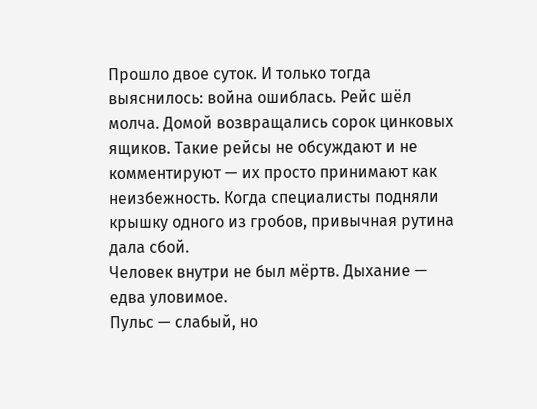Прошло двое суток. И только тогда выяснилось: война ошиблась. Рейс шёл молча. Домой возвращались сорок цинковых ящиков. Такие рейсы не обсуждают и не комментируют — их просто принимают как неизбежность. Когда специалисты подняли крышку одного из гробов, привычная рутина дала сбой.
Человек внутри не был мёртв. Дыхание — едва уловимое.
Пульс — слабый, но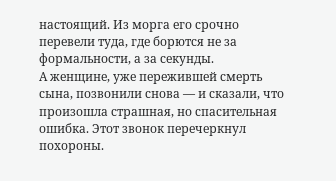настоящий. Из морга его срочно перевели туда, где борются не за формальности, а за секунды.
А женщине, уже пережившей смерть сына, позвонили снова — и сказали, что произошла страшная, но спасительная ошибка. Этот звонок перечеркнул похороны.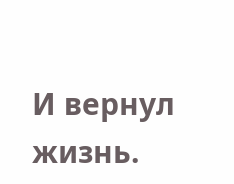И вернул жизнь.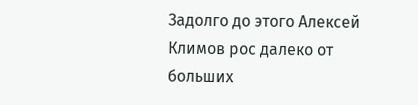Задолго до этого Алексей Климов рос далеко от больших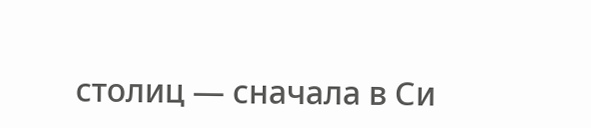столиц — сначала в Си